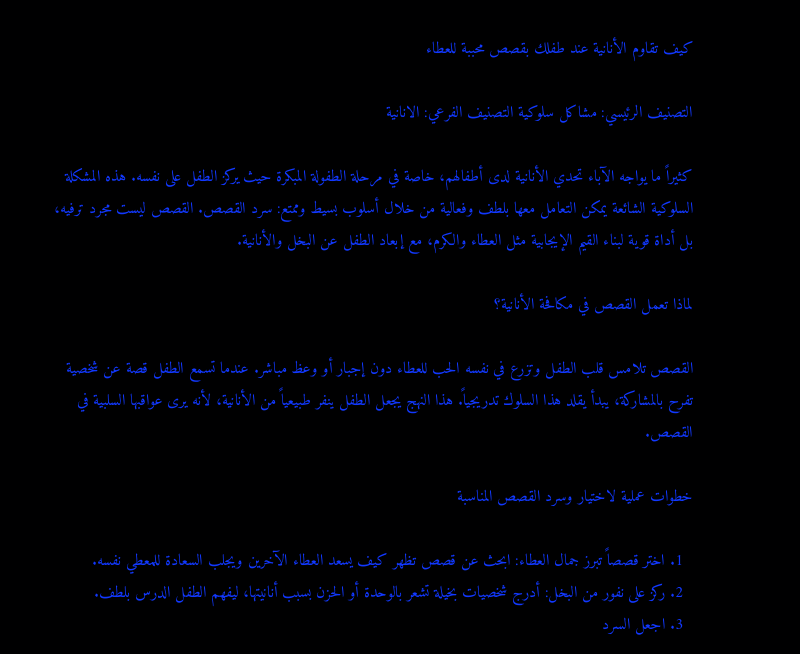كيف تقاوم الأنانية عند طفلك بقصص محببة للعطاء

التصنيف الرئيسي: مشاكل سلوكية التصنيف الفرعي: الانانية

كثيراً ما يواجه الآباء تحدي الأنانية لدى أطفالهم، خاصة في مرحلة الطفولة المبكرة حيث يركز الطفل على نفسه. هذه المشكلة السلوكية الشائعة يمكن التعامل معها بلطف وفعالية من خلال أسلوب بسيط وممتع: سرد القصص. القصص ليست مجرد ترفيه، بل أداة قوية لبناء القيم الإيجابية مثل العطاء والكرم، مع إبعاد الطفل عن البخل والأنانية.

لماذا تعمل القصص في مكافحة الأنانية؟

القصص تلامس قلب الطفل وتزرع في نفسه الحب للعطاء دون إجبار أو وعظ مباشر. عندما تسمع الطفل قصة عن شخصية تفرح بالمشاركة، يبدأ يقلد هذا السلوك تدريجياً. هذا النهج يجعل الطفل ينفر طبيعياً من الأنانية، لأنه يرى عواقبها السلبية في القصص.

خطوات عملية لاختيار وسرد القصص المناسبة

  1. اختر قصصاً تبرز جمال العطاء: ابحث عن قصص تظهر كيف يسعد العطاء الآخرين ويجلب السعادة للمعطي نفسه.
  2. ركز على نفور من البخل: أدرج شخصيات بخيلة تشعر بالوحدة أو الحزن بسبب أنانيتها، ليفهم الطفل الدرس بلطف.
  3. اجعل السرد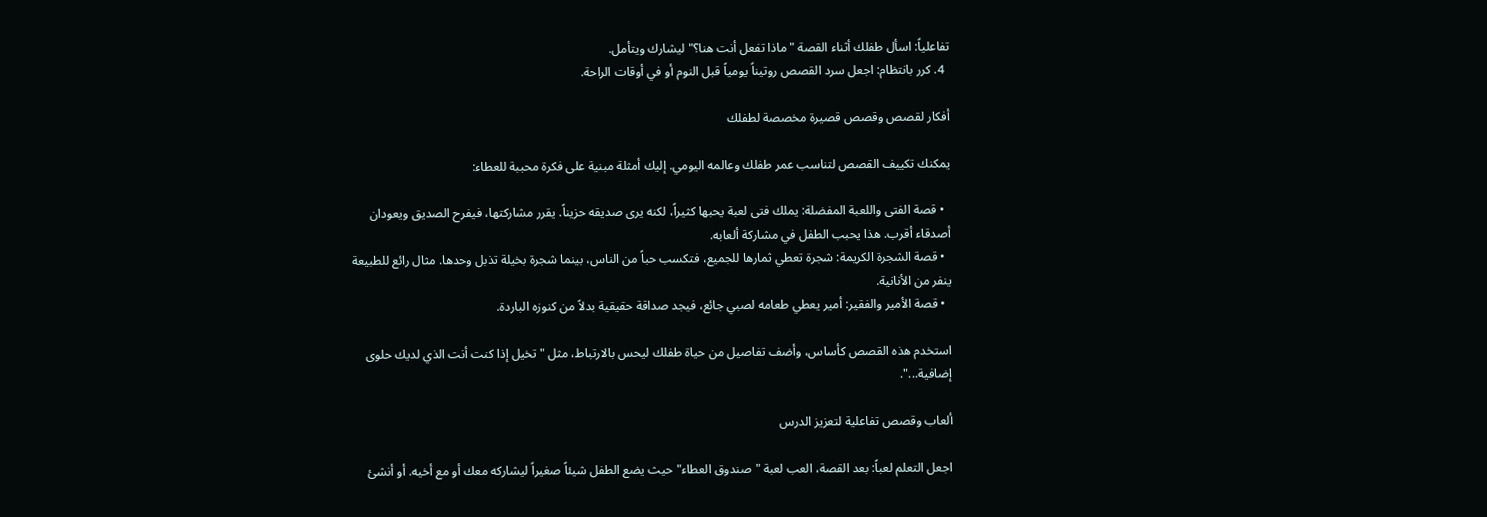تفاعلياً: اسأل طفلك أثناء القصة "ماذا تفعل أنت هنا؟" ليشارك ويتأمل.
  4. كرر بانتظام: اجعل سرد القصص روتيناً يومياً قبل النوم أو في أوقات الراحة.

أفكار لقصص وقصص قصيرة مخصصة لطفلك

يمكنك تكييف القصص لتناسب عمر طفلك وعالمه اليومي. إليك أمثلة مبنية على فكرة محببة للعطاء:

  • قصة الفتى واللعبة المفضلة: يملك فتى لعبة يحبها كثيراً، لكنه يرى صديقه حزيناً. يقرر مشاركتها، فيفرح الصديق ويعودان أصدقاء أقرب. هذا يحبب الطفل في مشاركة ألعابه.
  • قصة الشجرة الكريمة: شجرة تعطي ثمارها للجميع، فتكسب حباً من الناس، بينما شجرة بخيلة تذبل وحدها. مثال رائع للطبيعة ينفر من الأنانية.
  • قصة الأمير والفقير: أمير يعطي طعامه لصبي جائع، فيجد صداقة حقيقية بدلاً من كنوزه الباردة.

استخدم هذه القصص كأساس، وأضف تفاصيل من حياة طفلك ليحس بالارتباط، مثل "تخيل إذا كنت أنت الذي لديك حلوى إضافية...".

ألعاب وقصص تفاعلية لتعزيز الدرس

اجعل التعلم لعباً: بعد القصة، العب لعبة "صندوق العطاء" حيث يضع الطفل شيئاً صغيراً ليشاركه معك أو مع أخيه. أو أنشئ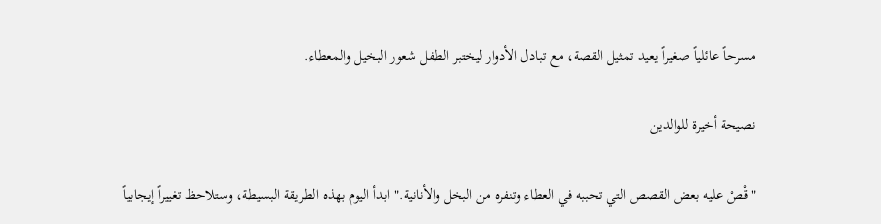مسرحاً عائلياً صغيراً يعيد تمثيل القصة، مع تبادل الأدوار ليختبر الطفل شعور البخيل والمعطاء.

نصيحة أخيرة للوالدين

"قْصْ عليه بعض القصص التي تحببه في العطاء وتنفره من البخل والأنانية." ابدأ اليوم بهذه الطريقة البسيطة، وستلاحظ تغييراً إيجابياً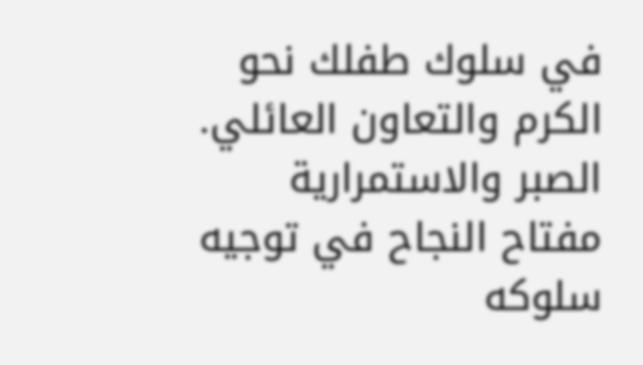في سلوك طفلك نحو الكرم والتعاون العائلي. الصبر والاستمرارية مفتاح النجاح في توجيه سلوكه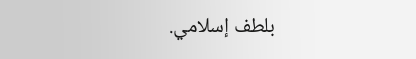بلطف إسلامي.